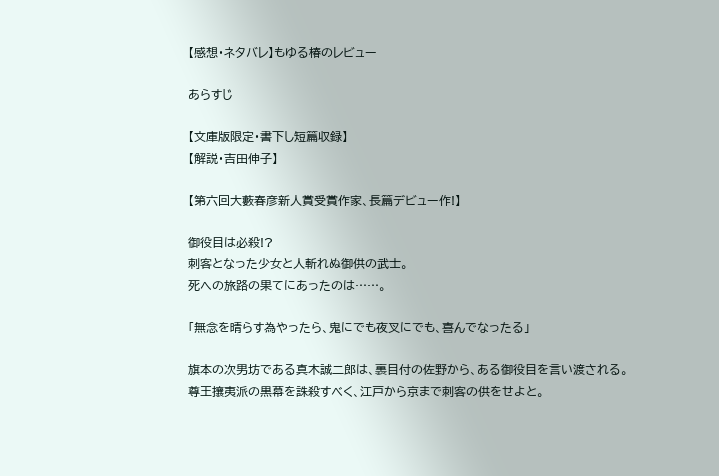【感想・ネタバレ】もゆる椿のレビュー

あらすじ

【文庫版限定・書下し短篇収録】
【解説・吉田伸子】

【第六回大藪春彦新人賞受賞作家、長篇デビュー作!】

御役目は必殺!?
刺客となった少女と人斬れぬ御供の武士。
死への旅路の果てにあったのは……。

「無念を晴らす為やったら、鬼にでも夜叉にでも、喜んでなったる」

旗本の次男坊である真木誠二郎は、裏目付の佐野から、ある御役目を言い渡される。
尊王攘夷派の黒幕を誅殺すべく、江戸から京まで刺客の供をせよと。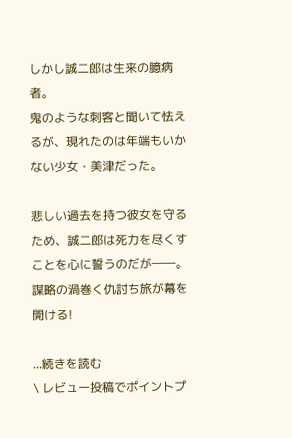しかし誠二郎は生来の臆病者。
鬼のような刺客と聞いて怯えるが、現れたのは年端もいかない少女・美津だった。

悲しい過去を持つ彼女を守るため、誠二郎は死力を尽くすことを心に誓うのだが――。
謀略の渦巻く仇討ち旅が幕を開ける!

...続きを読む
\ レビュー投稿でポイントプ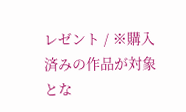レゼント / ※購入済みの作品が対象とな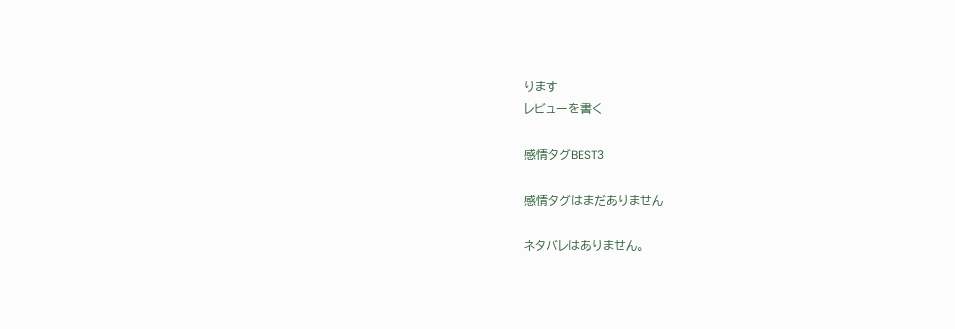ります
レビューを書く

感情タグBEST3

感情タグはまだありません

ネタバレはありません。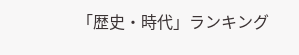「歴史・時代」ランキング